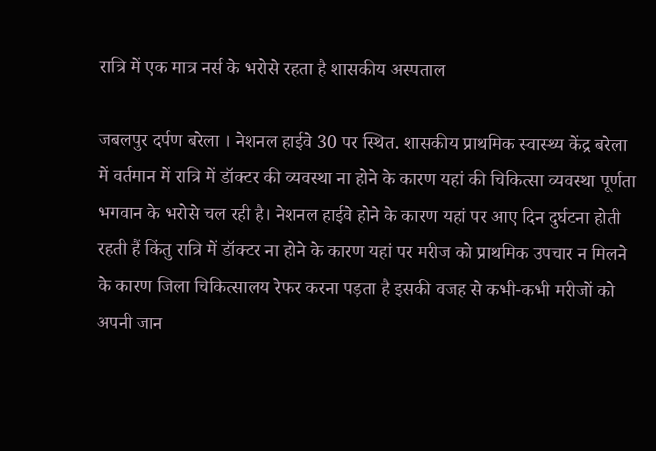रात्रि में एक मात्र नर्स के भरोसे रहता है शासकीय अस्पताल

जबलपुर दर्पण बरेला । नेशनल हाईवे 30 पर स्थित. शासकीय प्राथमिक स्वास्थ्य केंद्र बरेला में वर्तमान में रात्रि में डॉक्टर की व्यवस्था ना होने के कारण यहां की चिकित्सा व्यवस्था पूर्णता भगवान के भरोसे चल रही है। नेशनल हाईवे होने के कारण यहां पर आए दिन दुर्घटना होती रहती हैं किंतु रात्रि में डॉक्टर ना होने के कारण यहां पर मरीज को प्राथमिक उपचार न मिलने के कारण जिला चिकित्सालय रेफर करना पड़ता है इसकी वजह से कभी-कभी मरीजों को अपनी जान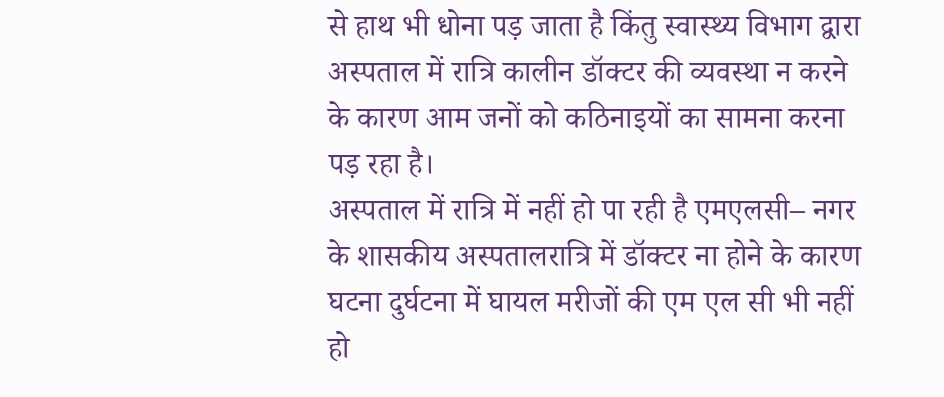से हाथ भी धोना पड़ जाता है किंतु स्वास्थ्य विभाग द्वारा अस्पताल में रात्रि कालीन डॉक्टर की व्यवस्था न करने के कारण आम जनों को कठिनाइयों का सामना करना पड़ रहा है।
अस्पताल में रात्रि में नहीं हो पा रही है एमएलसी– नगर के शासकीय अस्पतालरात्रि में डॉक्टर ना होने के कारण घटना दुर्घटना में घायल मरीजों की एम एल सी भी नहीं हो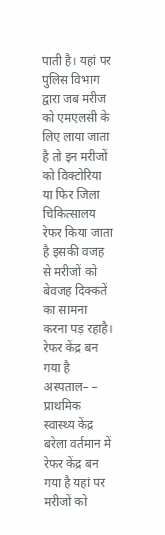पाती है। यहां पर पुलिस विभाग द्वारा जब मरीज को एमएलसी के लिए लाया जाता है तो इन मरीजों को विक्टोरिया या फिर जिला चिकित्सालय रेफर किया जाता है इसकी वजह से मरीजों को बेवजह दिक्कतें का सामना करना पड़ रहाहै।
रेफर केंद्र बन गया है अस्पताल– – प्राथमिक स्वास्थ्य केंद्र बरेला वर्तमान में रेफर केंद्र बन गया है यहां पर मरीजों को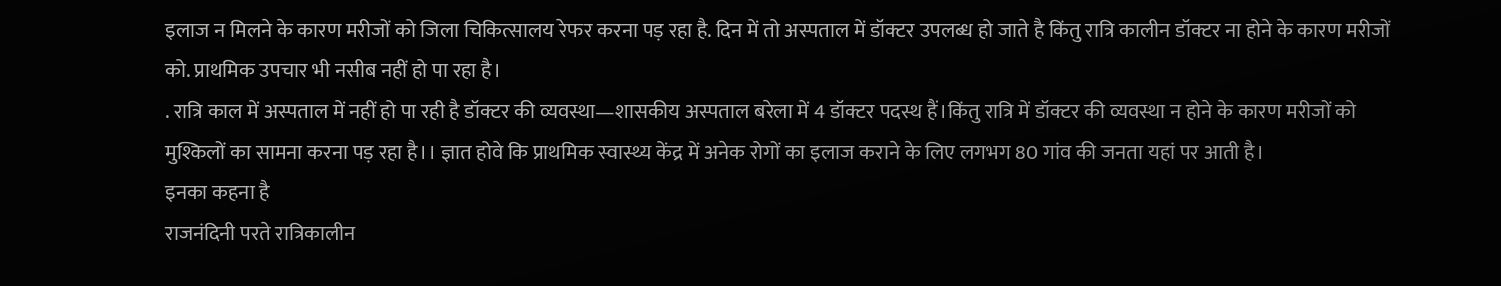इलाज न मिलने के कारण मरीजों को जिला चिकित्सालय रेफर करना पड़ रहा है. दिन में तो अस्पताल में डॉक्टर उपलब्ध हो जाते है किंतु रात्रि कालीन डॉक्टर ना होने के कारण मरीजों को. प्राथमिक उपचार भी नसीब नहीं हो पा रहा है।
. रात्रि काल में अस्पताल में नहीं हो पा रही है डॉक्टर की व्यवस्था—शासकीय अस्पताल बरेला में 4 डॉक्टर पदस्थ हैं।किंतु रात्रि में डॉक्टर की व्यवस्था न होने के कारण मरीजों को मुश्किलों का सामना करना पड़ रहा है।। ज्ञात होवे कि प्राथमिक स्वास्थ्य केंद्र में अनेक रोगों का इलाज कराने के लिए लगभग 80 गांव की जनता यहां पर आती है।
इनका कहना है
राजनंदिनी परते रात्रिकालीन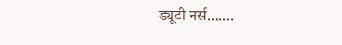ड्यूटी नर्स…….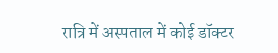रात्रि में अस्पताल में कोई डॉक्टर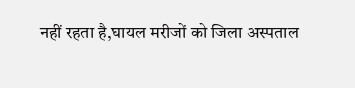नहीं रहता है,घायल मरीजों को जिला अस्पताल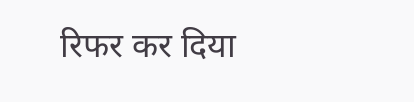रिफर कर दिया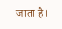जाता है।